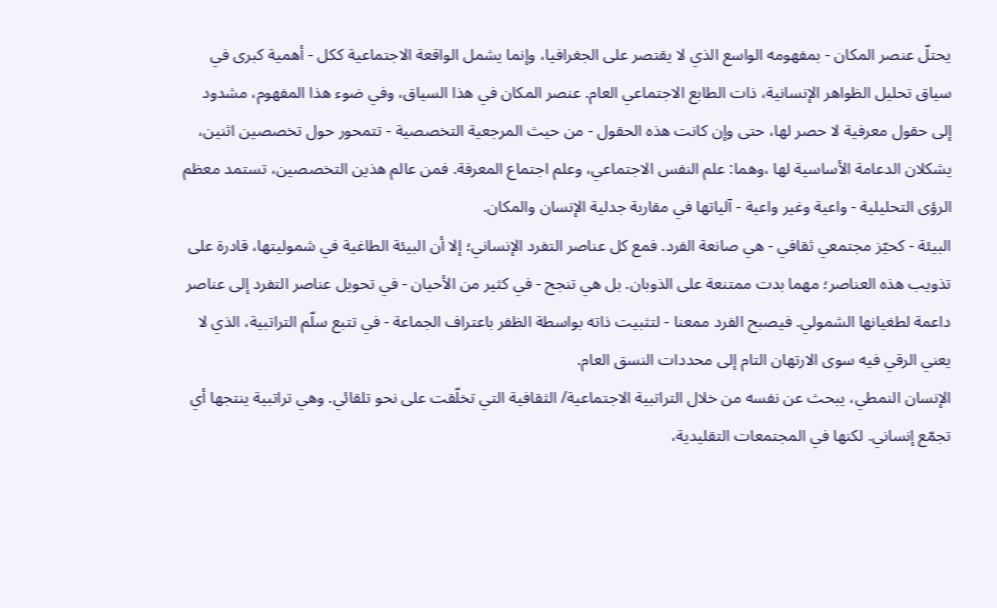يحتلّ عنصر المكان - بمفهومه الواسع الذي لا يقتصر على الجغرافيا، وإنما يشمل الواقعة الاجتماعية ككل - أهمية كبرى في سياق تحليل الظواهر الإنسانية، ذات الطابع الاجتماعي العام. عنصر المكان في هذا السياق، وفي ضوء هذا المفهوم، مشدود إلى حقول معرفية لا حصر لها، حتى وإن كانت هذه الحقول - من حيث المرجعية التخصصية - تتمحور حول تخصصين اثنين، يشكلان الدعامة الأساسية لها ،وهما: علم النفس الاجتماعي، وعلم اجتماع المعرفة. فمن عالم هذين التخصصين، تستمد معظم الرؤى التحليلية - واعية وغير واعية - آلياتها في مقاربة جدلية الإنسان والمكان.
البيئة - كحيّز مجتمعي ثقافي - هي صانعة الفرد. فمع كل عناصر التفرد الإنساني؛ إلا أن البيئة الطاغية في شموليتها، قادرة على تذويب هذه العناصر؛ مهما بدت ممتنعة على الذوبان. بل هي تنجح - في كثير من الأحيان - في تحويل عناصر التفرد إلى عناصر داعمة لطغيانها الشمولي. فيصبح الفرد ممعنا - لتثبيت ذاته بواسطة الظفر باعتراف الجماعة - في تتبع سلّم التراتبية، الذي لا يعني الرقي فيه سوى الارتهان التام إلى محددات النسق العام.
الإنسان النمطي، يبحث عن نفسه من خلال التراتبية الاجتماعية/ الثقافية التي تخلّقت على نحو تلقائي. وهي تراتبية ينتجها أي تجمّع إنساني. لكنها في المجتمعات التقليدية،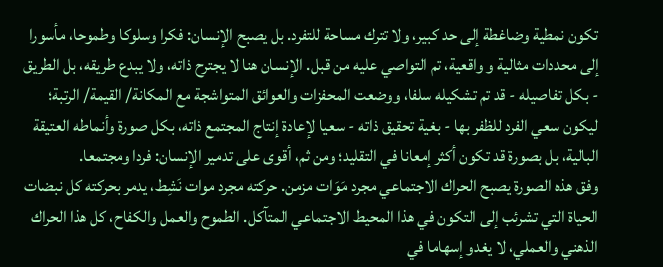تكون نمطية وضاغطة إلى حد كبير، ولا تترك مساحة للتفرد. بل يصبح الإنسان: فكرا وسلوكا وطموحا، مأسورا إلى محددات مثالية و واقعية، تم التواصي عليه من قبل. الإنسان هنا لا يجترح ذاته، ولا يبدع طريقه، بل الطريق - بكل تفاصيله - قد تم تشكيله سلفا، ووضعت المحفزات والعوائق المتواشجة مع المكانة/ القيمة/ الرتبة؛ ليكون سعي الفرد للظفر بها - بغية تحقيق ذاته - سعيا لإعادة إنتاج المجتمع ذاته، بكل صورة وأنماطه العتيقة البالية، بل بصورة قد تكون أكثر إمعانا في التقليد؛ ومن ثم، أقوى على تدمير الإنسان: فردا ومجتمعا.
وفق هذه الصورة يصبح الحراك الاجتماعي مجرد مَوَات مزمن. حركته مجرد موات نَشِط، يدمر بحركته كل نبضات الحياة التي تشرئب إلى التكون في هذا المحيط الاجتماعي المتآكل. الطموح والعمل والكفاح، كل هذا الحراك الذهني والعملي، لا يغدو إسهاما في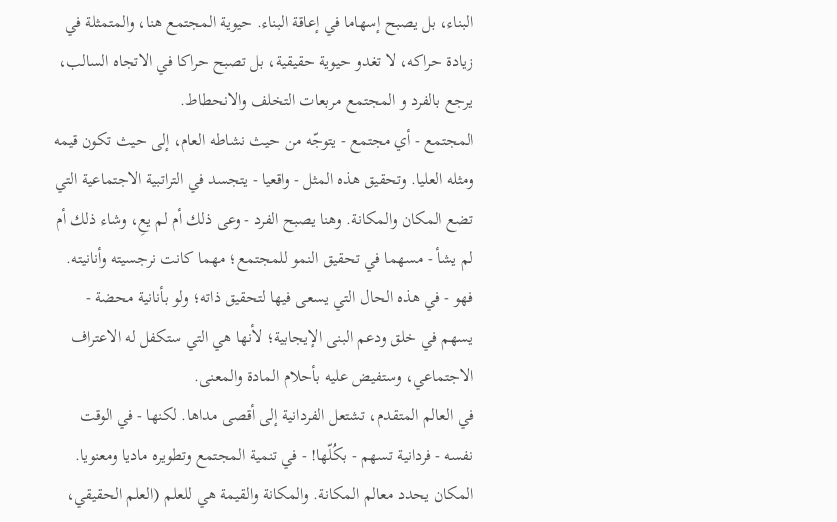البناء، بل يصبح إسهاما في إعاقة البناء. حيوية المجتمع هنا، والمتمثلة في زيادة حراكه، لا تغدو حيوية حقيقية، بل تصبح حراكا في الاتجاه السالب، يرجع بالفرد و المجتمع مربعات التخلف والانحطاط.
المجتمع - أي مجتمع - يتوجّه من حيث نشاطه العام، إلى حيث تكون قيمه ومثله العليا. وتحقيق هذه المثل - واقعيا - يتجسد في التراتبية الاجتماعية التي تضع المكان والمكانة. وهنا يصبح الفرد - وعى ذلك أم لم يعِ، وشاء ذلك أم لم يشأ - مسهما في تحقيق النمو للمجتمع؛ مهما كانت نرجسيته وأنانيته. فهو - في هذه الحال التي يسعى فيها لتحقيق ذاته؛ ولو بأنانية محضة - يسهم في خلق ودعم البنى الإيجابية؛ لأنها هي التي ستكفل له الاعتراف الاجتماعي، وستفيض عليه بأحلام المادة والمعنى.
في العالم المتقدم، تشتعل الفردانية إلى أقصى مداها. لكنها - في الوقت نفسه - فردانية تسهم - بكُلّها! - في تنمية المجتمع وتطويره ماديا ومعنويا. المكان يحدد معالم المكانة. والمكانة والقيمة هي للعلم (العلم الحقيقي،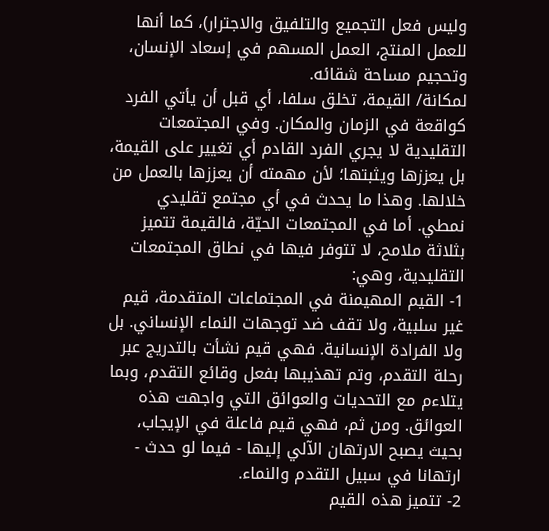وليس فعل التجميع والتلفيق والاجترار)، كما أنها للعمل المنتج، العمل المسهم في إسعاد الإنسان، وتحجيم مساحة شقائه.
لمكانة/ القيمة، تخلق سلفا، أي قبل أن يأتي الفرد كواقعة في الزمان والمكان. وفي المجتمعات التقليدية لا يجري الفرد القادم أي تغيير على القيمة، بل يعززها ويثبتها؛ لأن مهمته أن يعززها بالعمل من خلالها. وهذا ما يحدث في أي مجتمع تقليدي نمطي. أما في المجتمعات الحيّة، فالقيمة تتميز بثلاثة ملامح، لا تتوفر فيها في نطاق المجتمعات التقليدية، وهي:
1- القيم المهيمنة في المجتماعات المتقدمة، قيم غير سلبية، ولا تقف ضد توجهات النماء الإنساني. بل ولا الفرادة الإنسانية. فهي قيم نشأت بالتدريج عبر رحلة التقدم، وتم تهذيبها بفعل وقائع التقدم، وبما يتلاءم مع التحديات والعوائق التي واجهت هذه العوائق. ومن ثم، فهي قيم فاعلة في الإيجاب، بحيث يصبح الارتهان الآلي إليها - فيما لو حدث - ارتهانا في سبيل التقدم والنماء.
2- تتميز هذه القيم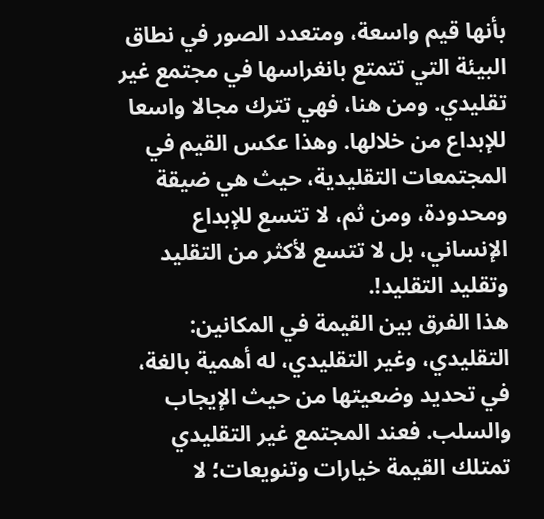بأنها قيم واسعة، ومتعدد الصور في نطاق البيئة التي تتمتع بانغراسها في مجتمع غير تقليدي. ومن هنا، فهي تترك مجالا واسعا للإبداع من خلالها. وهذا عكس القيم في المجتمعات التقليدية، حيث هي ضيقة ومحدودة، ومن ثم، لا تتسع للإبداع الإنساني، بل لا تتسع لأكثر من التقليد وتقليد التقليد!.
هذا الفرق بين القيمة في المكانين: التقليدي، وغير التقليدي، له أهمية بالغة، في تحديد وضعيتها من حيث الإيجاب والسلب. فعند المجتمع غير التقليدي تمتلك القيمة خيارات وتنويعات؛ لا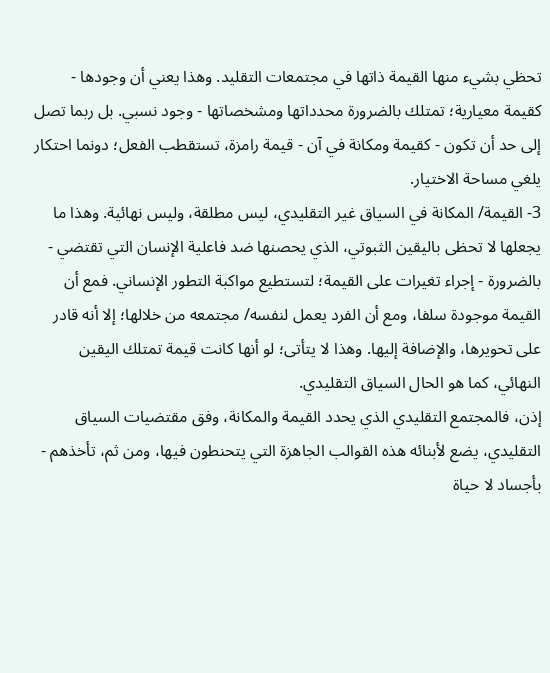تحظي بشيء منها القيمة ذاتها في مجتمعات التقليد. وهذا يعني أن وجودها - كقيمة معيارية؛ تمتلك بالضرورة محدداتها ومشخصاتها - وجود نسبي. بل ربما تصل إلى حد أن تكون - كقيمة ومكانة في آن - قيمة رامزة، تستقطب الفعل؛ دونما احتكار يلغي مساحة الاختيار.
3- القيمة/ المكانة في السياق غير التقليدي، ليس مطلقة، وليس نهائية. وهذا ما يجعلها لا تحظى باليقين الثبوتي، الذي يحصنها ضد فاعلية الإنسان التي تقتضي - بالضرورة - إجراء تغيرات على القيمة؛ لتستطيع مواكبة التطور الإنساني. فمع أن القيمة موجودة سلفا، ومع أن الفرد يعمل لنفسه/ مجتمعه من خلالها؛ إلا أنه قادر على تحويرها، والإضافة إليها. وهذا لا يتأتى؛ لو أنها كانت قيمة تمتلك اليقين النهائي، كما هو الحال السياق التقليدي.
إذن، فالمجتمع التقليدي الذي يحدد القيمة والمكانة، وفق مقتضيات السياق التقليدي، يضع لأبنائه هذه القوالب الجاهزة التي يتحنطون فيها، ومن ثم، تأخذهم - بأجساد لا حياة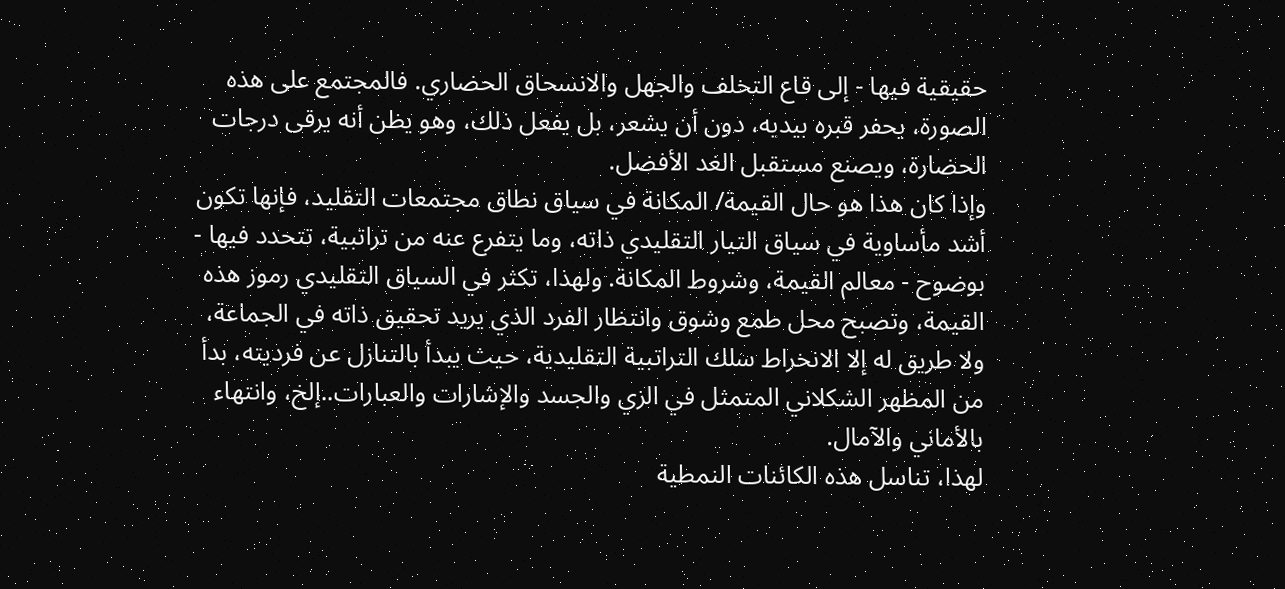حقيقية فيها - إلى قاع التخلف والجهل والانسحاق الحضاري. فالمجتمع على هذه الصورة، يحفر قبره بيديه، دون أن يشعر، بل يفعل ذلك، وهو يظن أنه يرقى درجات الحضارة، ويصنع مستقبل الغد الأفضل.
وإذا كان هذا هو حال القيمة/ المكانة في سياق نطاق مجتمعات التقليد، فإنها تكون أشد مأساوية في سياق التيار التقليدي ذاته، وما يتفرع عنه من تراتبية، تتحدد فيها - بوضوح - معالم القيمة، وشروط المكانة. ولهذا، تكثر في السياق التقليدي رموز هذه القيمة، وتصبح محل طمع وشوق وانتظار الفرد الذي يريد تحقيق ذاته في الجماعة، ولا طريق له إلا الانخراط سلك التراتبية التقليدية، حيث يبدأ بالتنازل عن فرديته، بدأ من المظهر الشكلاني المتمثل في الزي والجسد والإشارات والعبارات..إلخ، وانتهاء بالأماني والآمال.
لهذا، تناسل هذه الكائنات النمطية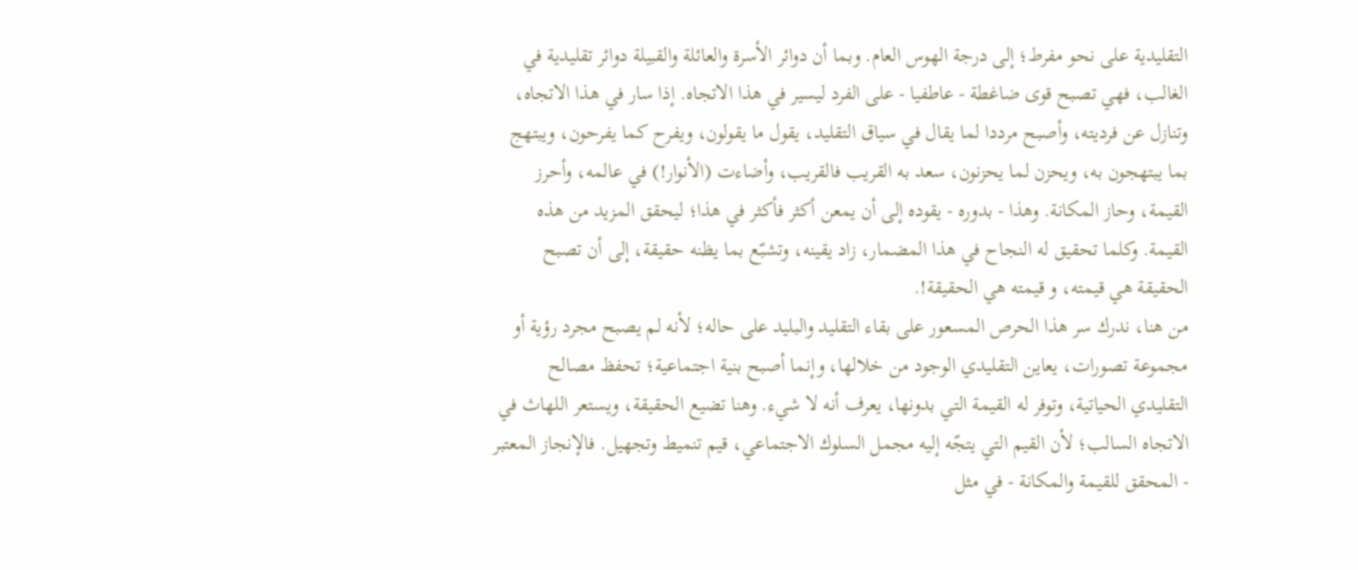التقليدية على نحو مفرط؛ إلى درجة الهوس العام. وبما أن دوائر الأسرة والعائلة والقبيلة دوائر تقليدية في الغالب، فهي تصبح قوى ضاغطة - عاطفيا - على الفرد ليسير في هذا الاتجاه. إذا سار في هذا الاتجاه، وتنازل عن فرديته، وأصبح مرددا لما يقال في سياق التقليد، يقول ما يقولون، ويفرح كما يفرحون، ويبتهج بما يبتهجون به، ويحزن لما يحزنون، سعد به القريب فالقريب، وأضاءت (الأنوار!) في عالمه، وأحرز القيمة، وحاز المكانة. وهذا - بدوره - يقوده إلى أن يمعن أكثر فأكثر في هذا؛ ليحقق المزيد من هذه القيمة. وكلما تحقيق له النجاح في هذا المضمار، زاد يقينه، وتشبّع بما يظنه حقيقة، إلى أن تصبح الحقيقة هي قيمته، و قيمته هي الحقيقة!.
من هنا، ندرك سر هذا الحرص المسعور على بقاء التقليد والبليد على حاله؛ لأنه لم يصبح مجرد رؤية أو مجموعة تصورات، يعاين التقليدي الوجود من خلالها، وإنما أصبح بنية اجتماعية؛ تحفظ مصالح التقليدي الحياتية، وتوفر له القيمة التي بدونها، يعرف أنه لا شيء. وهنا تضيع الحقيقة، ويستعر اللهاث في الاتجاه السالب؛ لأن القيم التي يتجّه إليه مجمل السلوك الاجتماعي، قيم تنميط وتجهيل. فالإنجاز المعتبر - المحقق للقيمة والمكانة - في مثل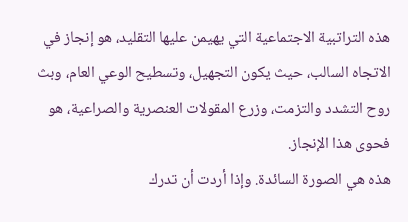هذه التراتبية الاجتماعية التي يهيمن عليها التقليد، هو إنجاز في الاتجاه السالب، حيث يكون التجهيل، وتسطيح الوعي العام، وبث روح التشدد والتزمت، وزرع المقولات العنصرية والصراعية، هو فحوى هذا الإنجاز.
هذه هي الصورة السائدة. وإذا أردت أن تدرك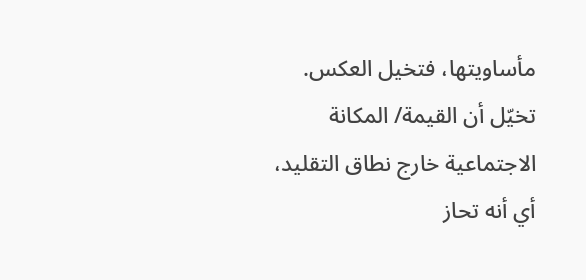مأساويتها، فتخيل العكس. تخيّل أن القيمة/ المكانة الاجتماعية خارج نطاق التقليد، أي أنه تحاز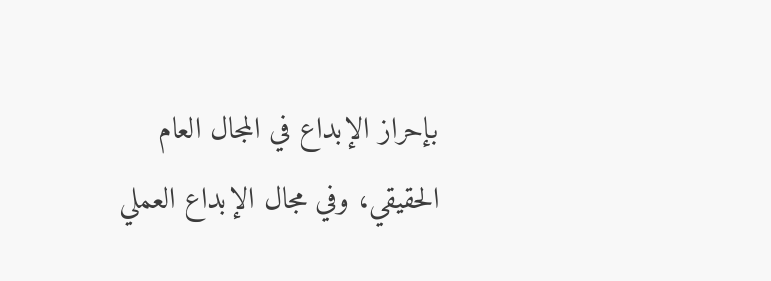بإحراز الإبداع في المجال العام الحقيقي، وفي مجال الإبداع العملي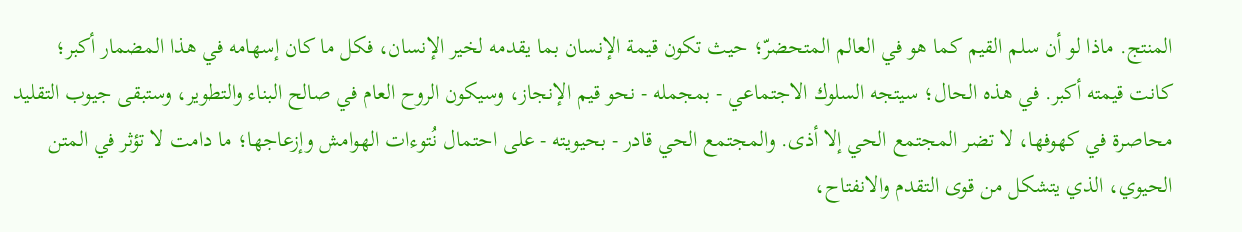المنتج. ماذا لو أن سلم القيم كما هو في العالم المتحضرّ؛ حيث تكون قيمة الإنسان بما يقدمه لخير الإنسان، فكل ما كان إسهامه في هذا المضمار أكبر؛ كانت قيمته أكبر. في هذه الحال؛ سيتجه السلوك الاجتماعي - بمجمله - نحو قيم الإنجاز، وسيكون الروح العام في صالح البناء والتطوير، وستبقى جيوب التقليد محاصرة في كهوفها، لا تضر المجتمع الحي إلا أذى. والمجتمع الحي قادر - بحيويته - على احتمال نُتوءات الهوامش وإزعاجها؛ ما دامت لا تؤثر في المتن الحيوي، الذي يتشكل من قوى التقدم والانفتاح،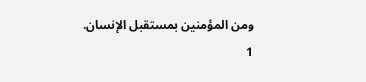ومن المؤمنين بمستقبل الإنسان.
1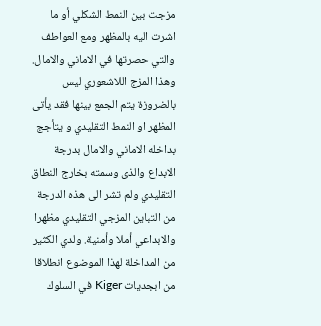مزجت بين النمط الشكلي أو ما اشرت اليه بالمظهر ومع العواطف والتي حصرتها في الاماني والامال. وهذا المزج اللاشعوري ليس بالضروزة يتم الجمع بينها فقد يأتى المظهر او النمط التقليدي و يتأجج بداخله الاماني والامال بدرجة الابداع والذى وسمته بخارج النطاق التقليدي ولم تشر الى هذه الدرجة من التباين المزجي التقليدي مظهرا والابداعي أملا وأمنية. ولدي الكثير من المداخلة لهذا الموضوع انطلاقا من ابجديات Kiger في السلوك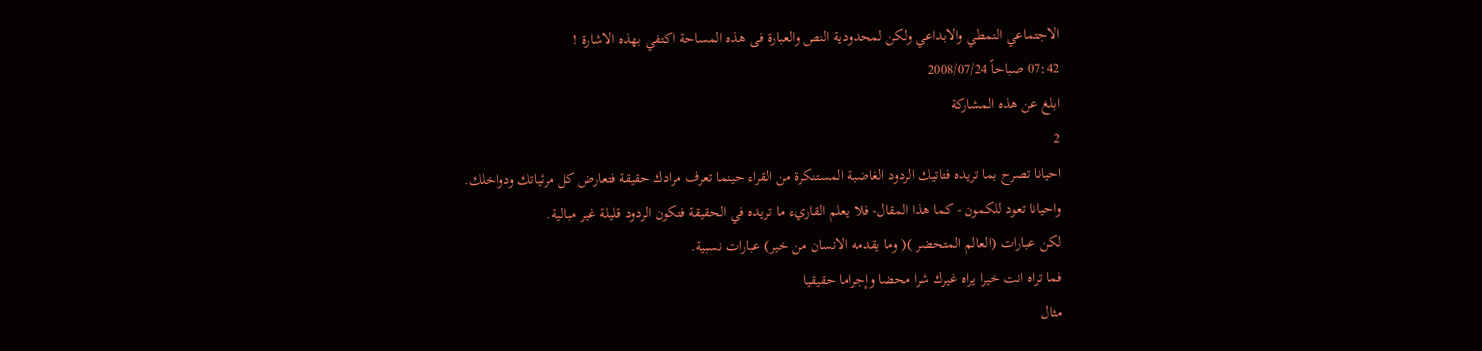الاجتماعي النمطي والابداعي ولكن لمحدودية النص والعبارة فى هذه المساحة اكتفي بهذه الاشارة !
07:42 صباحاً 2008/07/24
ابلغ عن هذه المشاركة
2
احيانا تصرح بما تريده فتاتيك الردود الغاضبة المستنكرة من القراء حينما تعرف مرادك حقيقة فتعارض كل مرئياتك ودواخلك.
واحيانا تعود للكمون - كما هذا المقال- فلا يعلم القاريء ما تريده في الحقيقة فتكون الردود قليلة غير مبالية.
لكن عبارات (العالم المتحضر )( وما يقدمه الانسان من خير) عبارات نسبية.
فما تراه انت خيرا يراه غيرك شرا محضا وإجراما حقيقيا
مثال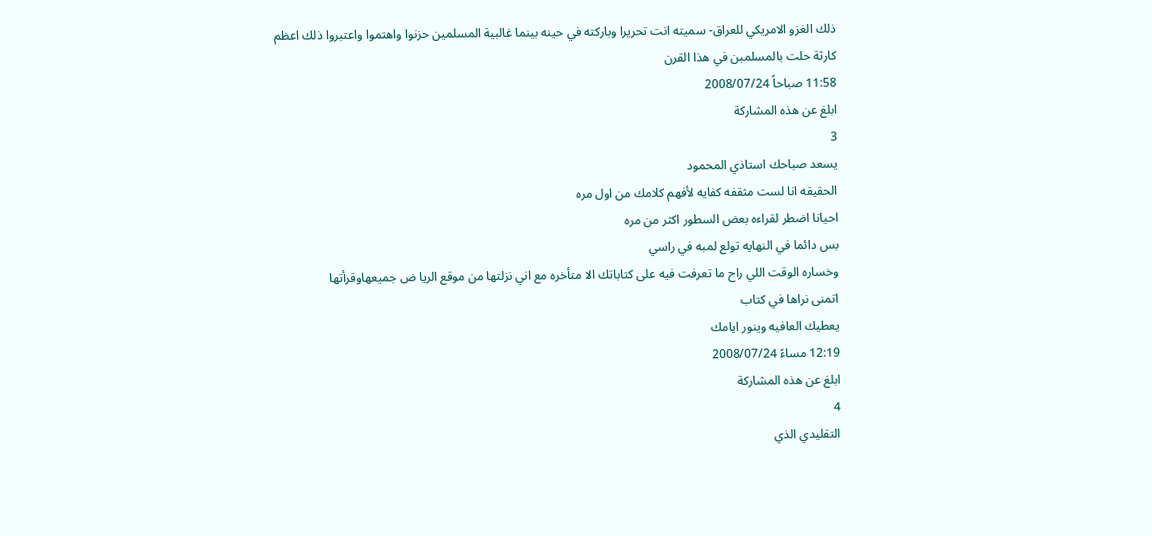ذلك الغزو الامريكي للعراق- سميته انت تحريرا وباركته في حينه بينما غالبية المسلمين حزنوا واهتموا واعتبروا ذلك اعظم كارثة حلت بالمسلمبن في هذا القرن
11:58 صباحاً 2008/07/24
ابلغ عن هذه المشاركة
3
يسعد صباحك استاذي المحمود
الحقيقه انا لست مثقفه كفايه لأفهم كلامك من اول مره
احيانا اضطر لقراءه بعض السطور اكثر من مره
بس دائما في النهايه تولع لمبه في راسي
وخساره الوقت اللي راح ما تعرفت فيه على كتاباتك الا متأخره مع اني نزلتها من موقع الريا ض جميعهاوقرأتها
اتمنى نراها في كتاب
يعطيك العافيه وينور ايامك
12:19 مساءً 2008/07/24
ابلغ عن هذه المشاركة
4
التقليدي الذي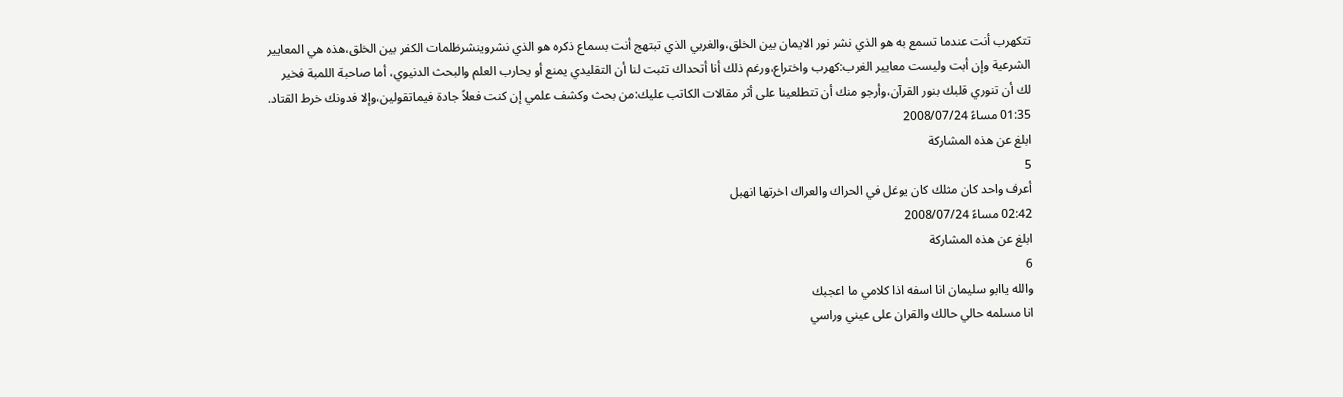تتكهرب أنت عندما تسمع به هو الذي نشر نور الايمان بين الخلق،والغربي الذي تبتهج أنت بسماع ذكره هو الذي نشروينشرظلمات الكفر بين الخلق،هذه هي المعايير الشرعية وإن أبت وليست معايير الغرب:كهرب واختراع،ورغم ذلك أنا أتحداك تثبت لنا أن التقليدي يمنع أو يحارب العلم والبحث الدنيوي، أما صاحبة اللمبة فخير لك أن تنوري قلبك بنور القرآن،وأرجو منك أن تتطلعينا على أثر مقالات الكاتب عليك:من بحث وكشف علمي إن كنت فعلاً جادة فيماتقولين،وإلا فدونك خرط القتاد.
01:35 مساءً 2008/07/24
ابلغ عن هذه المشاركة
5
أعرف واحد كان مثلك كان يوغل في الحراك والعراك اخرتها انهبل
02:42 مساءً 2008/07/24
ابلغ عن هذه المشاركة
6
والله ياابو سليمان انا اسفه اذا كلامي ما اعجبك
انا مسلمه حالي حالك والقران على عيني وراسي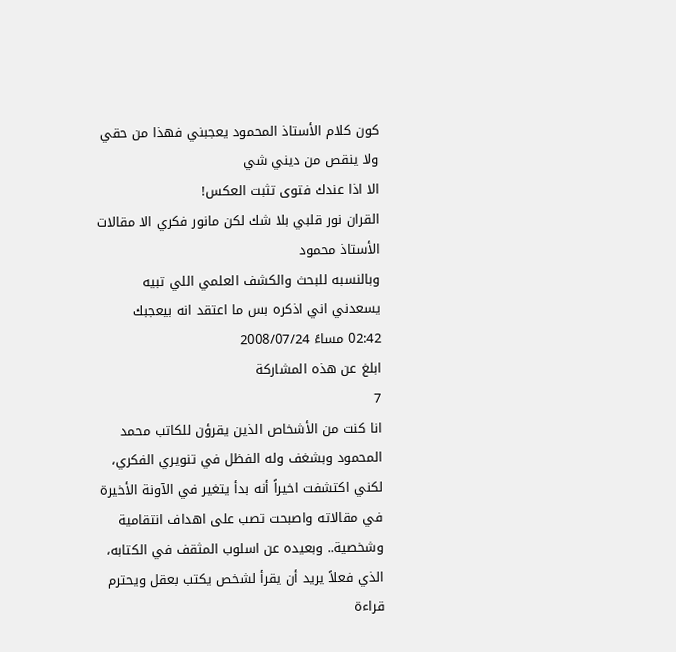كون كلام الأستاذ المحمود يعجبني فهذا من حقي ولا ينقص من ديني شي
الا اذا عندك فتوى تثبت العكس!
القران نور قلبي بلا شك لكن مانور فكري الا مقالات الأستاذ محمود
وبالنسبه للبحث والكشف العلمي اللي تبيه يسعدني اني اذكره بس ما اعتقد انه بيعجبك
02:42 مساءً 2008/07/24
ابلغ عن هذه المشاركة
7
انا كنت من الأشخاص الذين يقرؤن للكاتب محمد المحمود وبشغف وله الفظل في تنويري الفكري، لكني اكتشفت اخيراً أنه بدأ يتغير في الآونة الأخيرة في مقالاته واصبحت تصب على اهداف انتقامية وشخصية.. وبعيده عن اسلوب المثقف في الكتابه،
الذي فعلاً يريد أن يقرأ لشخص يكتب بعقل ويحترم قراءة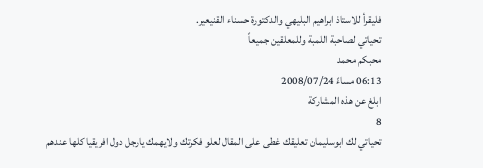فليقرأ للاستاذ ابراهيم البليهي والدكتورة حسناء القنيعير.
تحياتي لصاحبة اللمبة وللمعلقين جميعاً
محبكم محمد
06:13 مساءً 2008/07/24
ابلغ عن هذه المشاركة
8
تحياتي لك ابوسليمان تعليقك غطى على المقال لعلو فكرتك ولايهمك يارجل دول افريقيا كلها عندهم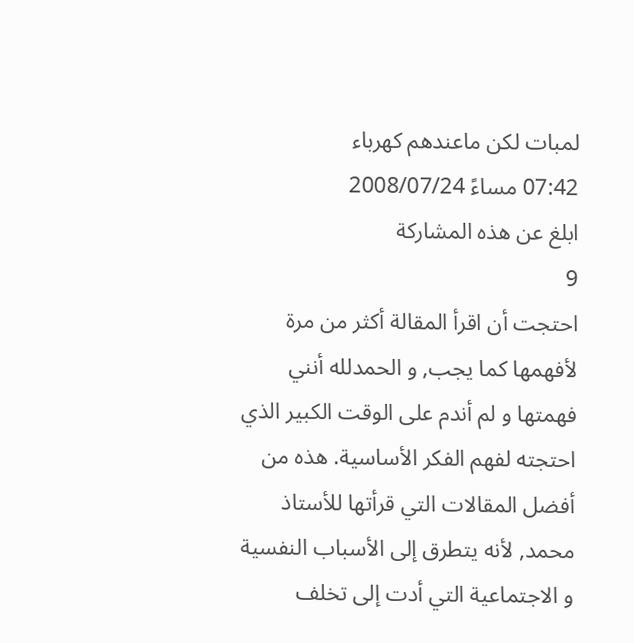لمبات لكن ماعندهم كهرباء
07:42 مساءً 2008/07/24
ابلغ عن هذه المشاركة
9
احتجت أن اقرأ المقالة أكثر من مرة لأفهمها كما يجب, و الحمدلله أنني فهمتها و لم أندم على الوقت الكبير الذي احتجته لفهم الفكر الأساسية. هذه من أفضل المقالات التي قرأتها للأستاذ محمد, لأنه يتطرق إلى الأسباب النفسية و الاجتماعية التي أدت إلى تخلف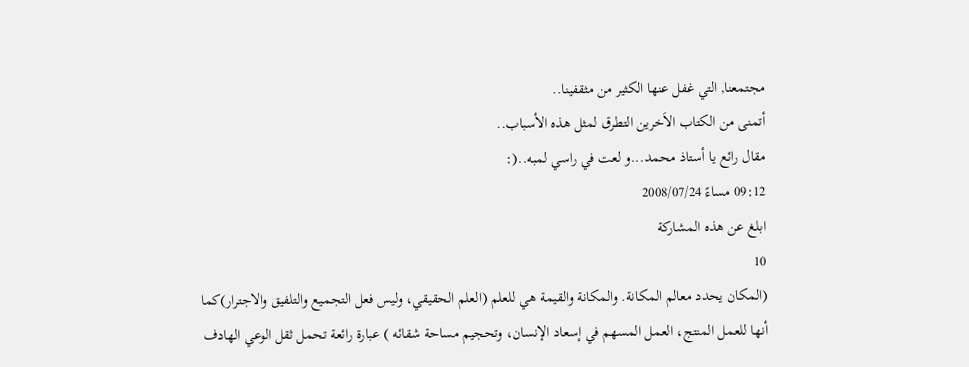مجتمعنا, التي غفل عنها الكثير من مثقفينا..
أتمنى من الكتاب الاَخرين التطرق لمثل هذه الأسباب..
مقال رائع يا أستاذ محمد...و لعت في راسي لمبه..(:
09:12 مساءً 2008/07/24
ابلغ عن هذه المشاركة
10
(المكان يحدد معالم المكانة. والمكانة والقيمة هي للعلم (العلم الحقيقي، وليس فعل التجميع والتلفيق والاجترار)كما أنها للعمل المنتج، العمل المسهم في إسعاد الإنسان، وتحجيم مساحة شقائه ) عبارة رائعة تحمل ثقل الوعي الهادف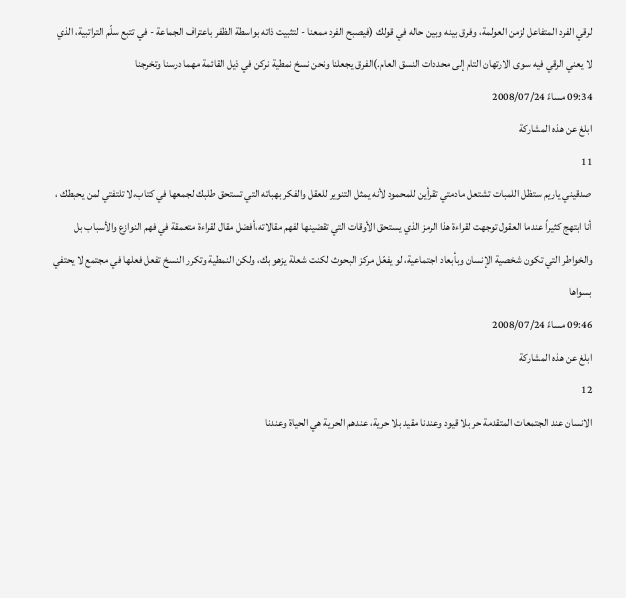لرقي الفرد المتفاعل لزمن العولمة، وفرق بينه وبين حاله في قولك (فيصبح الفرد ممعنا - لتثبيت ذاته بواسطة الظفر باعتراف الجماعة - في تتبع سلّم التراتبية، الذي لا يعني الرقي فيه سوى الارتهان التام إلى محددات النسق العام.)الفرق يجعلنا ونحن نسخ نمطية نركن في ذيل القائمة مهما درسنا وتخرجنا
09:34 مساءً 2008/07/24
ابلغ عن هذه المشاركة
11
صدقيني ياريم ستظل اللمبات تشتعل مادمتي تقرأين للمحمود لأنه يمثل التنوير للعقل والفكر بهباته التي تستحق طلبك لجمعها في كتاب،لا تلتفتي لمن يحبطك ، أنا ابتهج كثيراً عندما العقول توجهت لقراءة هذا الرمز الذي يستحق الأوقات التي تقضينها لفهم مقالاته،أفضل مقال لقراءة متعمقة في فهم النوازع والأسباب بل والخواطر التي تكون شخصية الإنسان وبأبعاد اجتماعية، لو يفعّل مركز البحوث لكنت شعلة يزهو بك، ولكن النمطية وتكرر النسخ تفعل فعلها في مجتمع لا يحتفي بسواها
09:46 مساءً 2008/07/24
ابلغ عن هذه المشاركة
12
الانسان عند الجتمعات المتقدمة حر بلا قيود وعندنا مقيد بلا حرية، عندهم الحرية هي الحياة وعندنا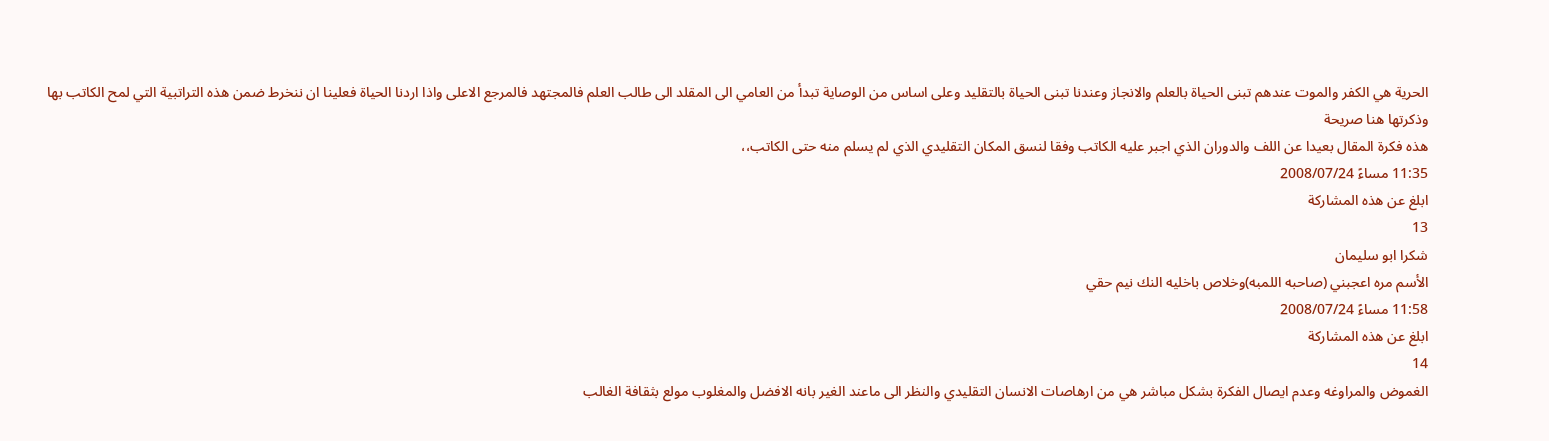الحرية هي الكفر والموت عندهم تبنى الحياة بالعلم والانجاز وعندنا تبنى الحياة بالتقليد وعلى اساس من الوصاية تبدأ من العامي الى المقلد الى طالب العلم فالمجتهد فالمرجع الاعلى واذا اردنا الحياة فعلينا ان ننخرط ضمن هذه التراتبية التي لمح الكاتب بها وذكرتها هنا صريحة
هذه فكرة المقال بعيدا عن اللف والدوران الذي اجبر عليه الكاتب وفقا لنسق المكان التقليدي الذي لم يسلم منه حتى الكاتب،،
11:35 مساءً 2008/07/24
ابلغ عن هذه المشاركة
13
شكرا ابو سليمان
الأسم مره اعجبني (صاحبه اللمبه)وخلاص باخليه النك نيم حقي
11:58 مساءً 2008/07/24
ابلغ عن هذه المشاركة
14
الغموض والمراوغه وعدم ايصال الفكرة بشكل مباشر هي من ارهاصات الانسان التقليدي والنظر الى ماعند الغير بانه الافضل والمغلوب مولع بثقافة الغالب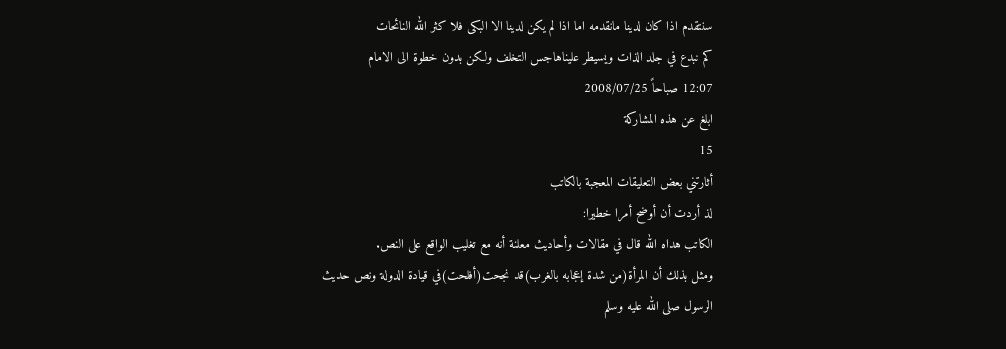سنتقدم اذا كان لدينا مانقدمه اما اذا لم يكن لدينا الا البكى فلا كثر الله النائحات
كم نبدع في جلد الذات ويسيطر عليناهاجس التخلف ولكن بدون خطوة الى الامام
12:07 صباحاً 2008/07/25
ابلغ عن هذه المشاركة
15
أثارتني بعض التعليقات المعجبة بالكاتب
لذ أردت أن أوضح أمرا خطيرا:
الكاتب هداه الله قال في مقالات وأحاديث معلنة أنه مع تغليب الواقع على النص.
ومثل بذلك أن المرأة(من شدة إعجابه بالغرب)قد نجحت(أفلحت)في قيادة الدولة ونص حديث الرسول صلى الله عليه وسلم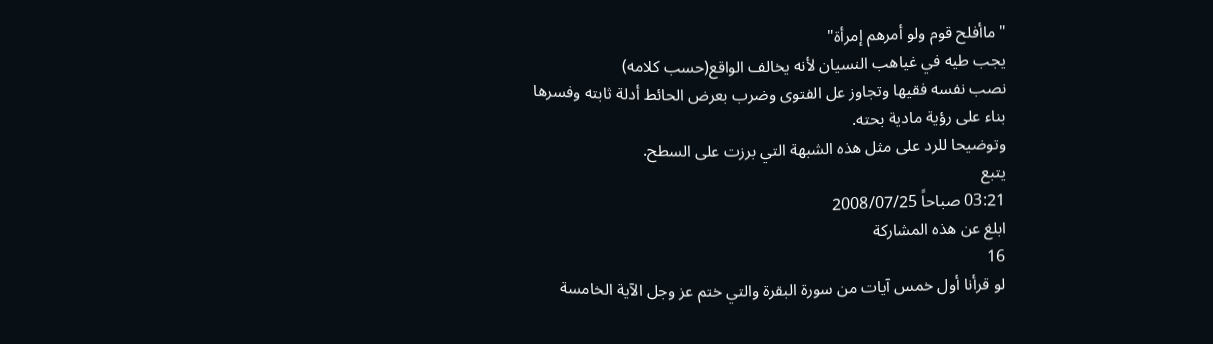"ماأفلح قوم ولو أمرهم إمرأة"
يجب طيه في غياهب النسيان لأنه يخالف الواقع(حسب كلامه)
نصب نفسه فقيها وتجاوز عل الفتوى وضرب بعرض الحائط أدلة ثابته وفسرها بناء على رؤية مادية بحته.
وتوضيحا للرد على مثل هذه الشبهة التي برزت على السطح.
يتبع
03:21 صباحاً 2008/07/25
ابلغ عن هذه المشاركة
16
لو قرأنا أول خمس آيات من سورة البقرة والتي ختم عز وجل الآية الخامسة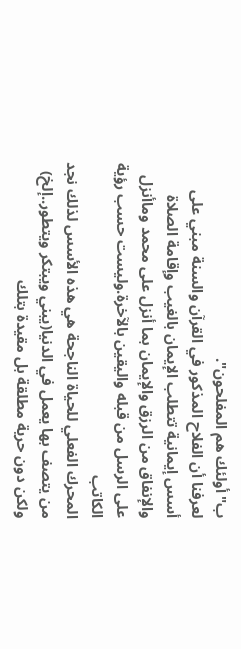ب"أولئك هم المفلحون".
لعرفنا أن الفلاح المذكور في القرآن والسنة مبني على أسس إيمانية تتطلب الإيمان بالغيب وإقامة الصلاة والإنفاق من الرزق والإيمان بما أنزل على محمد وماأنزل على الرسل من قبله واليقين بالآخرة.وليست حسب رؤية الكاتب
المحرك الفعلي للحياة الناجحة هي هذه الأسس لذلك نجد من يتصف بها يعمل في الدنيا(يبني ويبتكر ويتطور..إلخ) ولكن دون حرية مطلقة بل مقيدة بتلك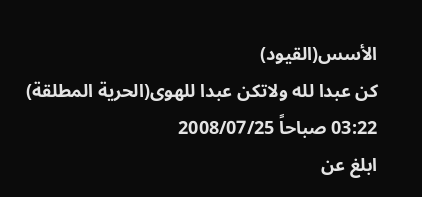الأسس(القيود)
كن عبدا لله ولاتكن عبدا للهوى(الحرية المطلقة)
03:22 صباحاً 2008/07/25
ابلغ عن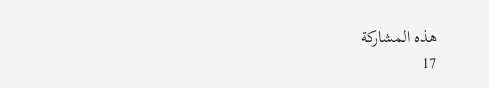هذه المشاركة
17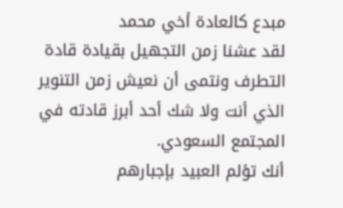مبدع كالعادة أخي محمد
لقد عشنا زمن التجهيل بقيادة قادة التطرف ونتمى أن نعيش زمن التنوير الذي أنت ولا شك أحد أبرز قادته في المجتمع السعودي.
أنك تؤلم العبيد بإجبارهم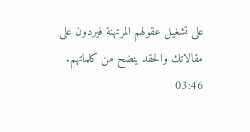على تشغيل عقولهم المرتهنة فيردون على مقالاتك والحقد ينضح من كلماتهم.
03:46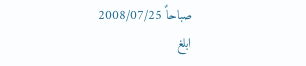صباحاً 2008/07/25
ابلغ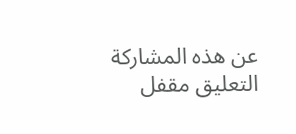عن هذه المشاركة
التعليق مقفل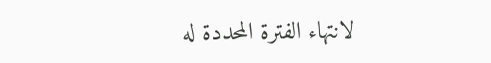لانتهاء الفترة المحددة له